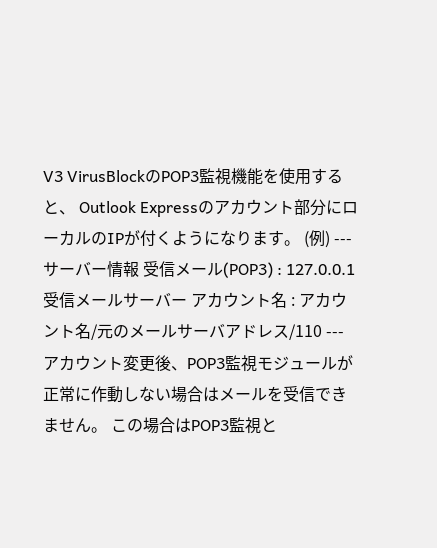V3 VirusBlockのPOP3監視機能を使用すると、 Outlook Expressのアカウント部分にローカルのIPが付くようになります。 (例) --- サーバー情報 受信メール(POP3) : 127.0.0.1 受信メールサーバー アカウント名 : アカウント名/元のメールサーバアドレス/110 --- アカウント変更後、POP3監視モジュールが正常に作動しない場合はメールを受信できません。 この場合はPOP3監視と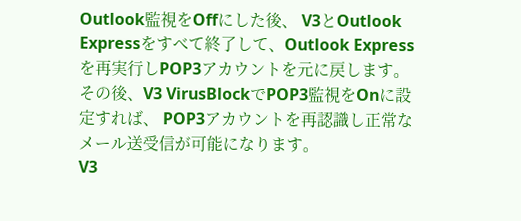Outlook監視をOffにした後、 V3とOutlook Expressをすべて終了して、Outlook Expressを再実行しPOP3アカウントを元に戻します。 その後、V3 VirusBlockでPOP3監視をOnに設定すれば、 POP3アカウントを再認識し正常なメール送受信が可能になります。
V3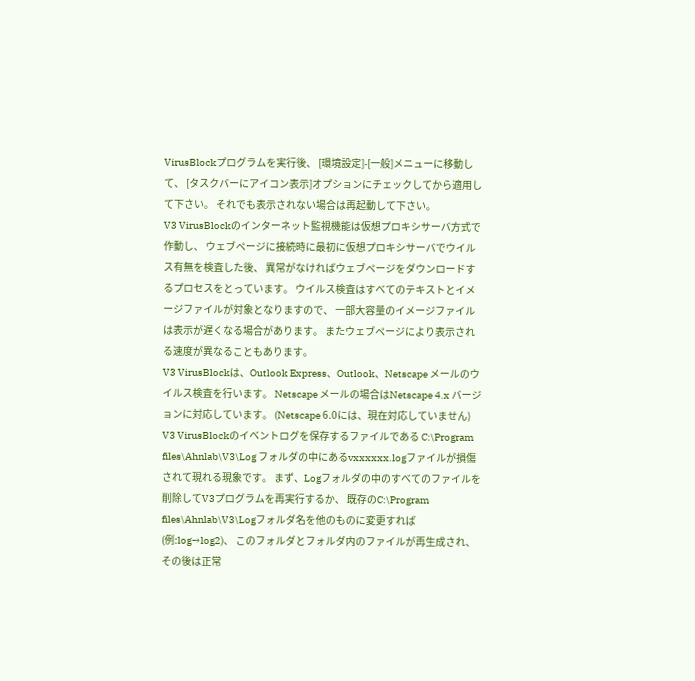VirusBlockプログラムを実行後、 [環境設定]-[一般]メニューに移動して、 [タスクバーにアイコン表示]オプションにチェックしてから適用して下さい。 それでも表示されない場合は再起動して下さい。
V3 VirusBlockのインターネット監視機能は仮想プロキシサーバ方式で作動し、 ウェブページに接続時に最初に仮想プロキシサーバでウイルス有無を検査した後、 異常がなければウェブページをダウンロードするプロセスをとっています。 ウイルス検査はすべてのテキストとイメージファイルが対象となりますので、 一部大容量のイメージファイルは表示が遅くなる場合があります。 またウェブページにより表示される速度が異なることもあります。
V3 VirusBlockは、Outlook Express、Outlook、Netscape メールのウイルス検査を行います。 Netscape メールの場合はNetscape 4.x バージョンに対応しています。 (Netscape 6.0には、現在対応していません)
V3 VirusBlockのイベントログを保存するファイルである C:\Program files\Ahnlab\V3\Log フォルダの中にあるvxxxxxx.logファイルが損傷されて現れる現象です。 まず、Logフォルダの中のすべてのファイルを削除してV3プログラムを再実行するか、 既存のC:\Program files\Ahnlab\V3\Logフォルダ名を他のものに変更すれば (例:log→log2)、 このフォルダとフォルダ内のファイルが再生成され、その後は正常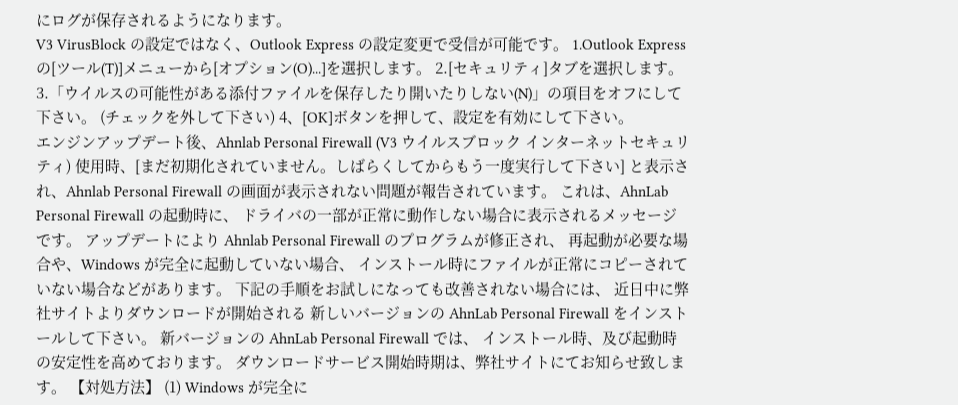にログが保存されるようになります。
V3 VirusBlock の設定ではなく、Outlook Express の設定変更で受信が可能です。 1.Outlook Express の[ツール(T)]メニューから[オプション(O)...]を選択します。 2.[セキュリティ]タブを選択します。 3.「ウイルスの可能性がある添付ファイルを保存したり開いたりしない(N)」の項目をオフにして下さい。 (チェックを外して下さい) 4、[OK]ボタンを押して、設定を有効にして下さい。
エンジンアップデート後、Ahnlab Personal Firewall (V3 ウイルスブロック インターネットセキュリティ) 使用時、[まだ初期化されていません。しばらくしてからもう一度実行して下さい] と表示され、Ahnlab Personal Firewall の画面が表示されない問題が報告されています。 これは、AhnLab Personal Firewall の起動時に、 ドライバの一部が正常に動作しない場合に表示されるメッセージです。 アップデートにより Ahnlab Personal Firewall のプログラムが修正され、 再起動が必要な場合や、Windows が完全に起動していない場合、 インストール時にファイルが正常にコピーされていない場合などがあります。 下記の手順をお試しになっても改善されない場合には、 近日中に弊社サイトよりダウンロードが開始される 新しいバージョンの AhnLab Personal Firewall をインストールして下さい。 新バージョンの AhnLab Personal Firewall では、 インストール時、及び起動時の安定性を高めております。 ダウンロードサービス開始時期は、弊社サイトにてお知らせ致します。 【対処方法】 (1) Windows が完全に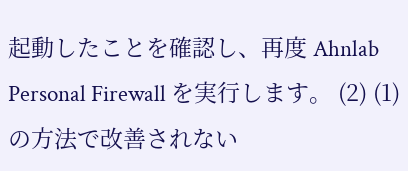起動したことを確認し、再度 Ahnlab Personal Firewall を実行します。 (2) (1) の方法で改善されない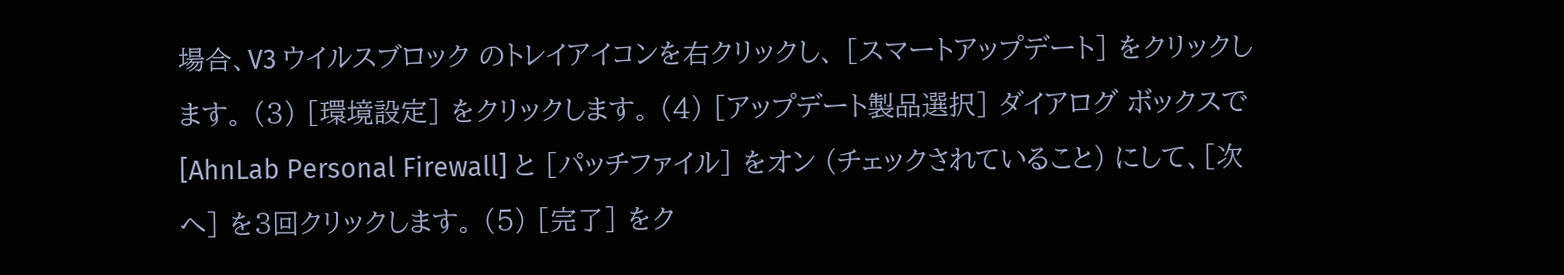場合、V3 ウイルスブロック のトレイアイコンを右クリックし、 [スマートアップデート] をクリックします。 (3) [環境設定] をクリックします。 (4) [アップデート製品選択] ダイアログ ボックスで [AhnLab Personal Firewall] と [パッチファイル] をオン (チェックされていること) にして、[次へ] を3回クリックします。 (5) [完了] をク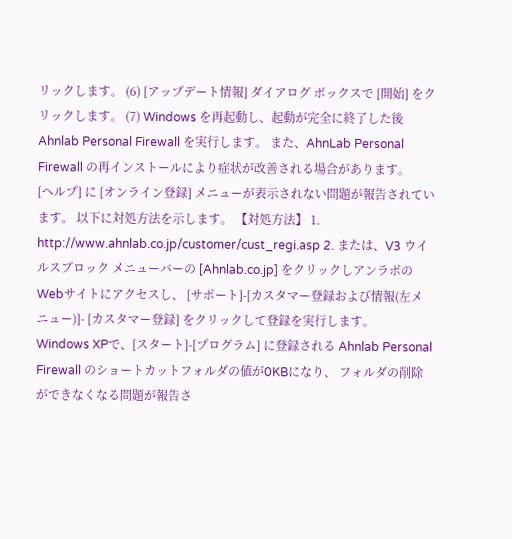リックします。 (6) [アップデート情報] ダイアログ ボックスで [開始] をクリックします。 (7) Windows を再起動し、起動が完全に終了した後 Ahnlab Personal Firewall を実行します。 また、AhnLab Personal Firewall の再インストールにより症状が改善される場合があります。
[ヘルプ] に [オンライン登録] メニューが表示されない問題が報告されています。 以下に対処方法を示します。 【対処方法】 1. http://www.ahnlab.co.jp/customer/cust_regi.asp 2. または、V3 ウイルスブロック メニューバーの [Ahnlab.co.jp] をクリックしアンラボのWebサイトにアクセスし、 [サポート]-[カスタマー登録および情報(左メニュー)]- [カスタマー登録] をクリックして登録を実行します。
Windows XPで、[スタート]-[プログラム] に登録される Ahnlab Personal Firewall のショートカットフォルダの値が0KBになり、 フォルダの削除ができなくなる問題が報告さ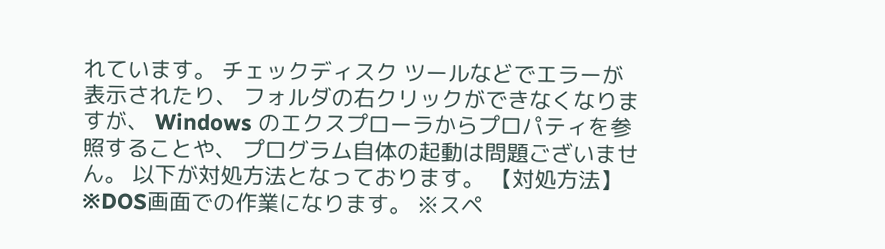れています。 チェックディスク ツールなどでエラーが表示されたり、 フォルダの右クリックができなくなりますが、 Windows のエクスプローラからプロパティを参照することや、 プログラム自体の起動は問題ございません。 以下が対処方法となっております。 【対処方法】 ※DOS画面での作業になります。 ※スペ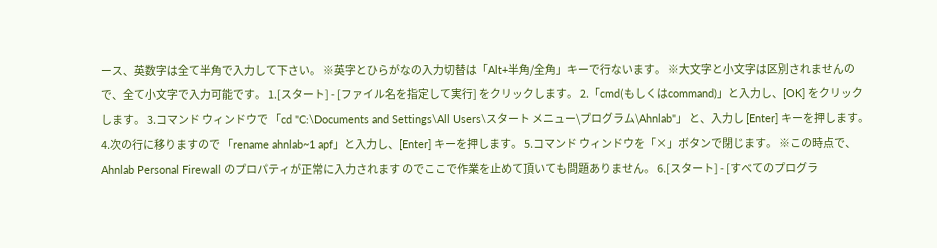ース、英数字は全て半角で入力して下さい。 ※英字とひらがなの入力切替は「Alt+半角/全角」キーで行ないます。 ※大文字と小文字は区別されませんので、全て小文字で入力可能です。 1.[スタート] - [ファイル名を指定して実行] をクリックします。 2.「cmd(もしくはcommand)」と入力し、[OK] をクリックします。 3.コマンド ウィンドウで 「cd "C:\Documents and Settings\All Users\スタート メニュー\プログラム\Ahnlab"」 と、入力し [Enter] キーを押します。 4.次の行に移りますので 「rename ahnlab~1 apf」と入力し、[Enter] キーを押します。 5.コマンド ウィンドウを「×」ボタンで閉じます。 ※この時点で、Ahnlab Personal Firewall のプロパティが正常に入力されます のでここで作業を止めて頂いても問題ありません。 6.[スタート] - [すべてのプログラ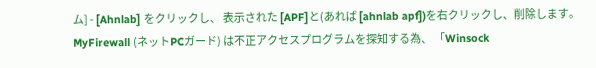ム] - [Ahnlab] をクリックし、 表示された [APF]と(あれば [ahnlab apf])を右クリックし、削除します。
MyFirewall (ネットPCガード) は不正アクセスプログラムを探知する為、 「Winsock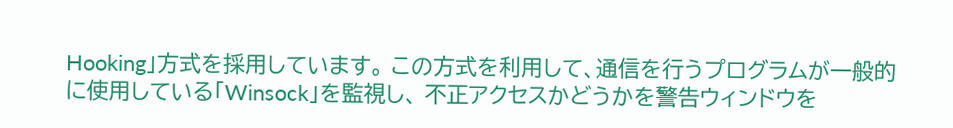Hooking」方式を採用しています。 この方式を利用して、通信を行うプログラムが一般的に使用している「Winsock」を監視し、 不正アクセスかどうかを警告ウィンドウを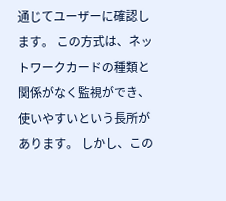通じてユーザーに確認します。 この方式は、ネットワークカードの種類と関係がなく監視ができ、使いやすいという長所があります。 しかし、この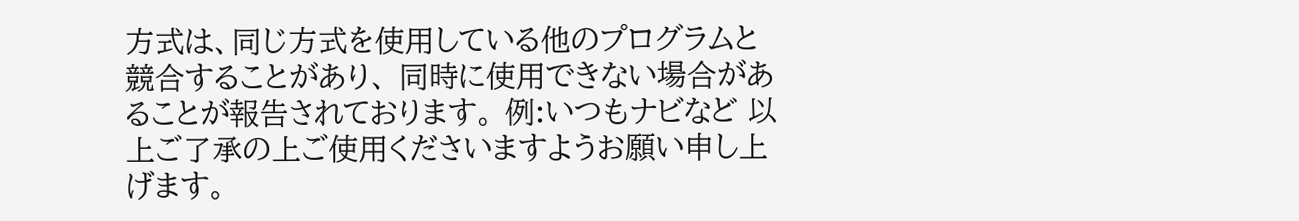方式は、同じ方式を使用している他のプログラムと競合することがあり、 同時に使用できない場合があることが報告されております。 例:いつもナビなど 以上ご了承の上ご使用くださいますようお願い申し上げます。